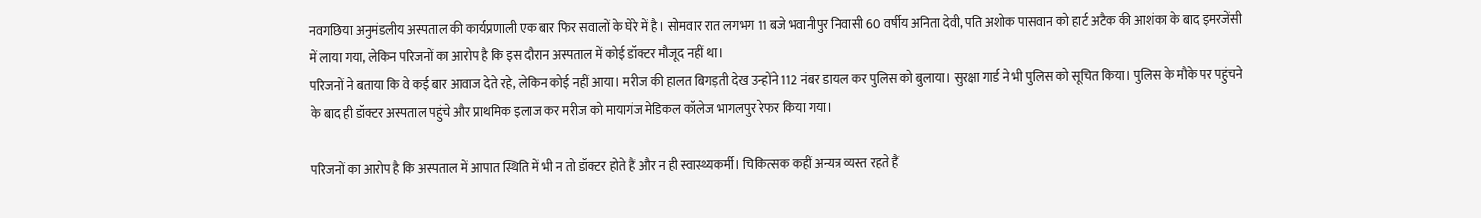नवगछिया अनुमंडलीय अस्पताल की कार्यप्रणाली एक बार फिर सवालों के घेरे में है। सोमवार रात लगभग 11 बजे भवानीपुर निवासी 60 वर्षीय अनिता देवी, पति अशोक पासवान को हार्ट अटैक की आशंका के बाद इमरजेंसी में लाया गया, लेकिन परिजनों का आरोप है कि इस दौरान अस्पताल में कोई डॉक्टर मौजूद नहीं था।
परिजनों ने बताया कि वे कई बार आवाज देते रहे, लेकिन कोई नहीं आया। मरीज की हालत बिगड़ती देख उन्होंने 112 नंबर डायल कर पुलिस को बुलाया। सुरक्षा गार्ड ने भी पुलिस को सूचित किया। पुलिस के मौके पर पहुंचने के बाद ही डॉक्टर अस्पताल पहुंचे और प्राथमिक इलाज कर मरीज को मायागंज मेडिकल कॉलेज भागलपुर रेफर किया गया।

परिजनों का आरोप है कि अस्पताल में आपात स्थिति में भी न तो डॉक्टर होते हैं और न ही स्वास्थ्यकर्मी। चिकित्सक कहीं अन्यत्र व्यस्त रहते हैं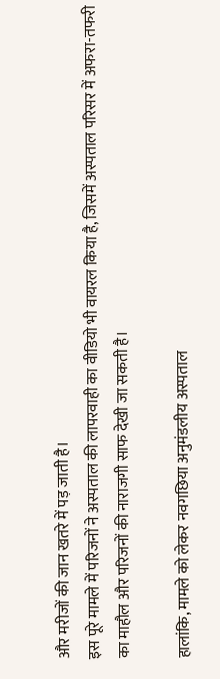और मरीजों की जान खतरे में पड़ जाती है।
इस पूरे मामले में परिजनों ने अस्पताल की लापरवाही का वीडियो भी वायरल किया है, जिसमें अस्पताल परिसर में अफरा-तफरी का माहौल और परिजनों की नाराजगी साफ देखी जा सकती है।

हालांकि, मामले को लेकर नवगछिया अनुमंडलीय अस्पताल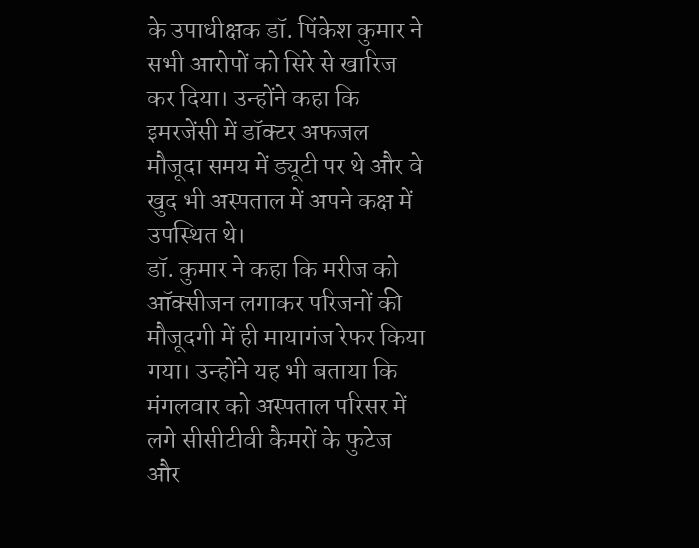के उपाधीक्षक डॉ. पिंकेश कुमार ने सभी आरोपों को सिरे से खारिज कर दिया। उन्होंने कहा कि इमरजेंसी में डॉक्टर अफजल मौजूदा समय में ड्यूटी पर थे और वे खुद भी अस्पताल में अपने कक्ष में उपस्थित थे।
डॉ. कुमार ने कहा कि मरीज को ऑक्सीजन लगाकर परिजनों की मौजूदगी में ही मायागंज रेफर किया गया। उन्होंने यह भी बताया कि मंगलवार को अस्पताल परिसर में लगे सीसीटीवी कैमरों के फुटेज और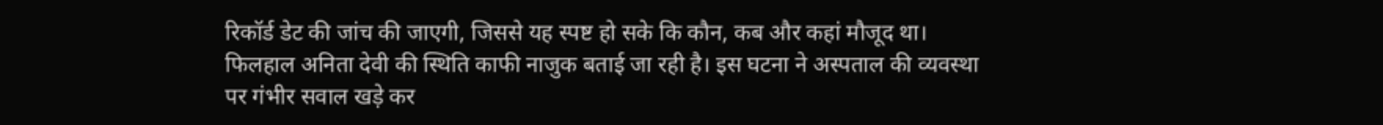रिकॉर्ड डेट की जांच की जाएगी, जिससे यह स्पष्ट हो सके कि कौन, कब और कहां मौजूद था।
फिलहाल अनिता देवी की स्थिति काफी नाजुक बताई जा रही है। इस घटना ने अस्पताल की व्यवस्था पर गंभीर सवाल खड़े कर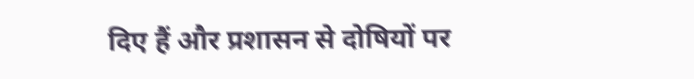दिए हैं और प्रशासन से दोषियों पर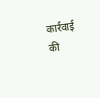कार्रवाई की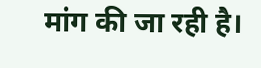मांग की जा रही है।